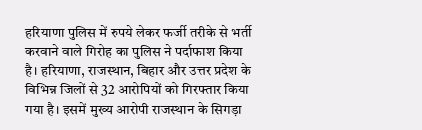हरियाणा पुलिस में रुपये लेकर फर्जी तरीके से भर्ती करवाने वाले गिरोह का पुलिस ने पर्दाफाश किया है। हरियाणा, राजस्थान, बिहार और उत्तर प्रदेश के विभिन्न जिलों से 32 आरोपियों को गिरफ्तार किया गया है। इसमें मुख्य आरोपी राजस्थान के सिगड़ा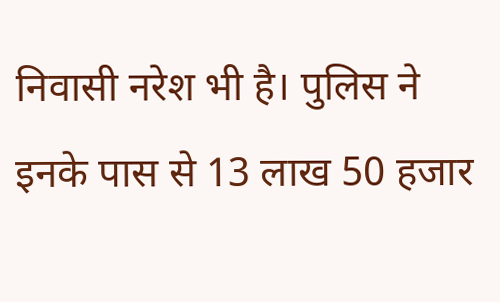निवासी नरेश भी है। पुलिस ने इनके पास से 13 लाख 50 हजार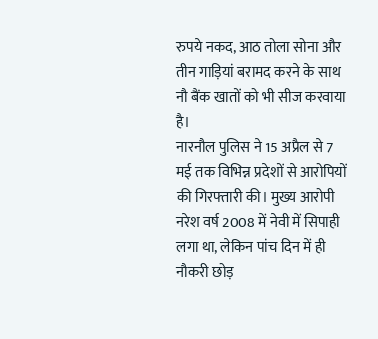रुपये नकद, आठ तोला सोना और तीन गाड़ियां बरामद करने के साथ नौ बैंक खातों को भी सीज करवाया है।
नारनौल पुलिस ने 15 अप्रैल से 7 मई तक विभिन्न प्रदेशों से आरोपियों की गिरफ्तारी की। मुख्य आरोपी नरेश वर्ष 2008 में नेवी में सिपाही लगा था, लेकिन पांच दिन में ही नौकरी छोड़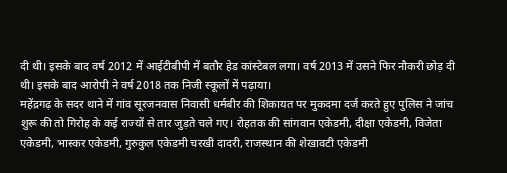दी थी। इसके बाद वर्ष 2012 में आईटीबीपी में बतौर हेड कांस्टेबल लगा। वर्ष 2013 में उसने फिर नौकरी छोड़ दी थी। इसके बाद आरोपी ने वर्ष 2018 तक निजी स्कूलों में पढ़ाया।
महेंद्रगढ़ के सदर थाने में गांव सूरजनवास निवासी धर्मबीर की शिकायत पर मुकदमा दर्ज करते हुए पुलिस ने जांच शुरू की तो गिरोह के कई राज्यों से तार जुड़ते चले गए। रोहतक की सांगवान एकेडमी, दीक्षा एकेडमी, विजेता एकेडमी, भास्कर एकेडमी, गुरुकुल एकेडमी चरखी दादरी, राजस्थान की शेखावटी एकेडमी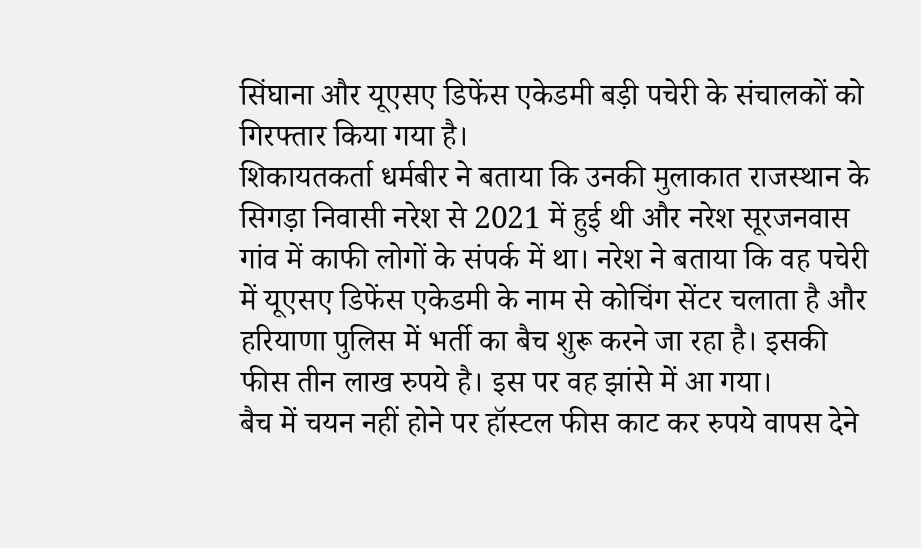सिंघाना और यूएसए डिफेंस एकेडमी बड़ी पचेरी के संचालकों को गिरफ्तार किया गया है।
शिकायतकर्ता धर्मबीर ने बताया कि उनकी मुलाकात राजस्थान के सिगड़ा निवासी नरेश से 2021 में हुई थी और नरेश सूरजनवास गांव में काफी लोगों के संपर्क में था। नरेश ने बताया कि वह पचेरी में यूएसए डिफेंस एकेडमी के नाम से कोचिंग सेंटर चलाता है और हरियाणा पुलिस में भर्ती का बैच शुरू करने जा रहा है। इसकी फीस तीन लाख रुपये है। इस पर वह झांसे में आ गया।
बैच में चयन नहीं होने पर हॉस्टल फीस काट कर रुपये वापस देने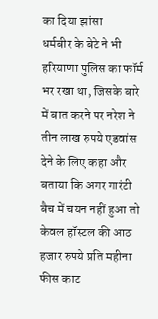का दिया झांसा
धर्मबीर के बेटे ने भी हरियाणा पुलिस का फॉर्म भर रखा था, जिसके बारे में बात करने पर नरेश ने तीन लाख रुपये एडवांस देने के लिए कहा और बताया कि अगर गारंटी बैच में चयन नहीं हुआ तो केवल हॉस्टल की आठ हजार रुपये प्रति महीना फीस काट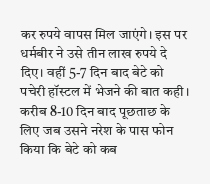कर रुपये वापस मिल जाएंगे। इस पर धर्मबीर ने उसे तीन लाख रुपये दे दिए। वहीं 5-7 दिन बाद बेटे को पचेरी हॉस्टल में भेजने की बात कही। करीब 8-10 दिन बाद पूछताछ के लिए जब उसने नरेश के पास फोन किया कि बेटे को कब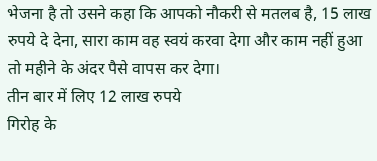भेजना है तो उसने कहा कि आपको नौकरी से मतलब है, 15 लाख रुपये दे देना, सारा काम वह स्वयं करवा देगा और काम नहीं हुआ तो महीने के अंदर पैसे वापस कर देगा।
तीन बार में लिए 12 लाख रुपये
गिरोह के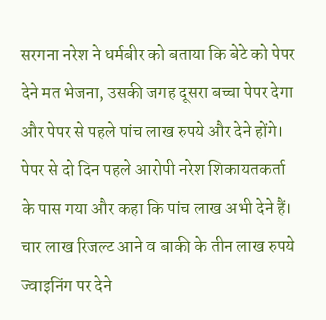सरगना नरेश ने धर्मबीर को बताया कि बेटे को पेपर देने मत भेजना, उसकी जगह दूसरा बच्चा पेपर देगा और पेपर से पहले पांच लाख रुपये और देने होंगे। पेपर से दो दिन पहले आरोपी नरेश शिकायतकर्ता के पास गया और कहा कि पांच लाख अभी देने हैं। चार लाख रिजल्ट आने व बाकी के तीन लाख रुपये ज्वाइनिंग पर देने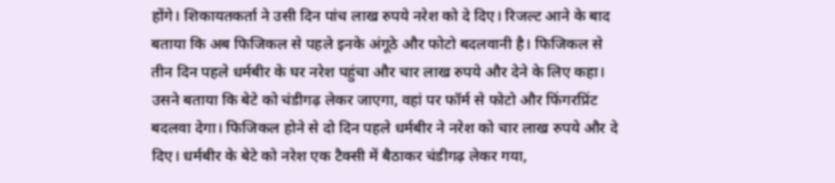होंगे। शिकायतकर्ता ने उसी दिन पांच लाख रुपये नरेश को दे दिए। रिजल्ट आने के बाद बताया कि अब फिजिकल से पहले इनके अंगूठे और फोटो बदलवानी है। फिजिकल से तीन दिन पहले धर्मबीर के घर नरेश पहुंचा और चार लाख रुपये और देने के लिए कहा। उसने बताया कि बेटे को चंडीगढ़ लेकर जाएगा, वहां पर फॉर्म से फोटो और फिंगरप्रिंट बदलवा देगा। फिजिकल होने से दो दिन पहले धर्मबीर ने नरेश को चार लाख रुपये और दे दिए। धर्मबीर के बेटे को नरेश एक टैक्सी में बैठाकर चंडीगढ़ लेकर गया,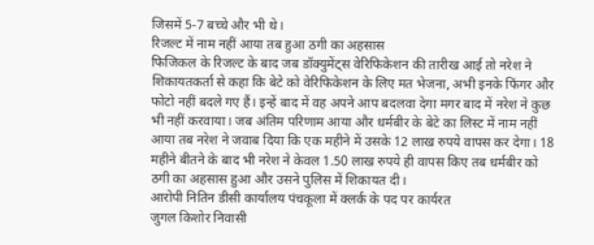जिसमें 5-7 बच्चे और भी थे।
रिजल्ट में नाम नहीं आया तब हुआ ठगी का अहसास
फिजिकल के रिजल्ट के बाद जब डॉक्युमेंट्स वेरिफिकेशन की तारीख आई तो नरेश ने शिकायतकर्ता से कहा कि बेटे को वेरिफिकेशन के लिए मत भेजना, अभी इनके फिंगर और फोटो नहीं बदले गए हैं। इन्हें बाद में वह अपने आप बदलवा देगा मगर बाद में नरेश ने कुछ भी नहीं करवाया। जब अंतिम परिणाम आया और धर्मबीर के बेटे का लिस्ट में नाम नहीं आया तब नरेश ने जवाब दिया कि एक महीने में उसके 12 लाख रुपये वापस कर देगा। 18 महीने बीतने के बाद भी नरेश ने केवल 1.50 लाख रुपये ही वापस किए तब धर्मबीर को ठगी का अहसास हुआ और उसने पुलिस में शिकायत दी।
आरोपी नितिन डीसी कार्यालय पंचकूला में क्लर्क के पद पर कार्यरत
जुगल किशोर निवासी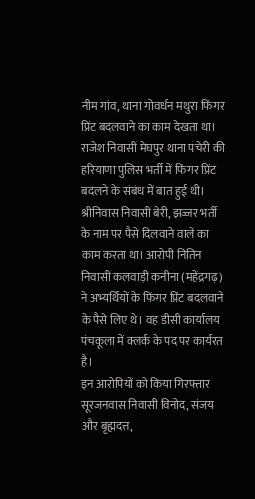नीम गांव, थाना गोवर्धन मथुरा फिंगर प्रिंट बदलवाने का काम देखता था। राजेश निवासी मेघपुर थाना पचेरी की हरियाणा पुलिस भर्ती में फिंगर प्रिंट बदलने के संबंध में बात हुई थी। श्रीनिवास निवासी बेरी, झज्जर भर्ती के नाम पर पैसे दिलवाने वाले का काम करता था। आरोपी नितिन निवासी कलवाड़ी कनीना (महेंद्रगढ़) ने अभ्यर्थियों के फिंगर प्रिंट बदलवाने के पैसे लिए थे। वह डीसी कार्यालय पंचकूला में क्लर्क के पद पर कार्यरत है।
इन आरोपियों को किया गिरफ्तार
सूरजनवास निवासी विनोद, संजय और बृह्मदत्त,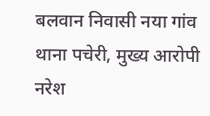बलवान निवासी नया गांव थाना पचेरी, मुख्य आरोपी नरेश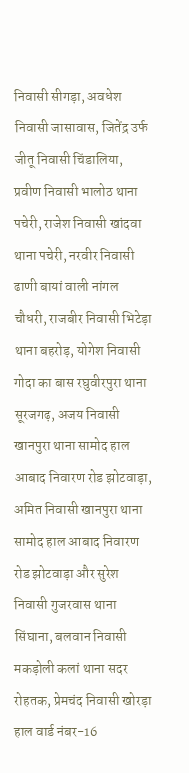निवासी सीगड़ा, अवधेश निवासी जासावास, जितेंद्र उर्फ जीतू निवासी चिंडालिया, प्रवीण निवासी भालोठ थाना पचेरी, राजेश निवासी खांदवा थाना पचेरी, नरवीर निवासी ढाणी बायां वाली नांगल चौधरी, राजबीर निवासी भिटेड़ा थाना बहरोड़, योगेश निवासी गोदा का बास रघुवीरपुरा थाना सूरजगढ़, अजय निवासी खानपुरा थाना सामोद हाल आबाद निवारण रोड झोटवाड़ा, अमित निवासी खानपुरा थाना सामोद हाल आबाद निवारण रोड झोटवाड़ा और सुरेश निवासी गुजरवास थाना सिंघाना, बलवान निवासी मकड़ोली कलां थाना सदर रोहतक, प्रेमचंद निवासी खोरड़ा हाल वार्ड नंबर-16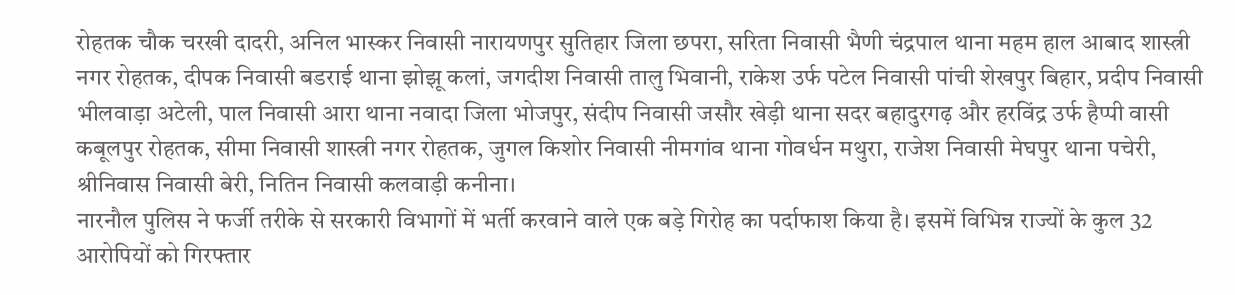रोहतक चौक चरखी दादरी, अनिल भास्कर निवासी नारायणपुर सुतिहार जिला छपरा, सरिता निवासी भैणी चंद्रपाल थाना महम हाल आबाद शास्त्री नगर रोहतक, दीपक निवासी बडराई थाना झोझू कलां, जगदीश निवासी तालु भिवानी, राकेश उर्फ पटेल निवासी पांची शेखपुर बिहार, प्रदीप निवासी भीलवाड़ा अटेली, पाल निवासी आरा थाना नवादा जिला भोजपुर, संदीप निवासी जसौर खेड़ी थाना सदर बहादुरगढ़ और हरविंद्र उर्फ हैप्पी वासी कबूलपुर रोहतक, सीमा निवासी शास्त्री नगर रोहतक, जुगल किशोर निवासी नीमगांव थाना गोवर्धन मथुरा, राजेश निवासी मेघपुर थाना पचेरी, श्रीनिवास निवासी बेरी, नितिन निवासी कलवाड़ी कनीना।
नारनौल पुलिस ने फर्जी तरीके से सरकारी विभागों में भर्ती करवाने वाले एक बड़े गिरोह का पर्दाफाश किया है। इसमें विभिन्न राज्यों के कुल 32 आरोपियों को गिरफ्तार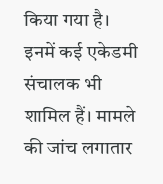किया गया है। इनमें कई एकेडमी संचालक भी शामिल हैं। मामले की जांच लगातार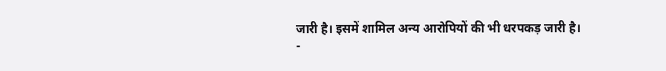जारी है। इसमें शामिल अन्य आरोपियों की भी धरपकड़ जारी है।
-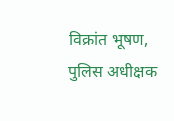विक्रांत भूषण, पुलिस अधीक्षक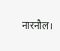नारनौल।